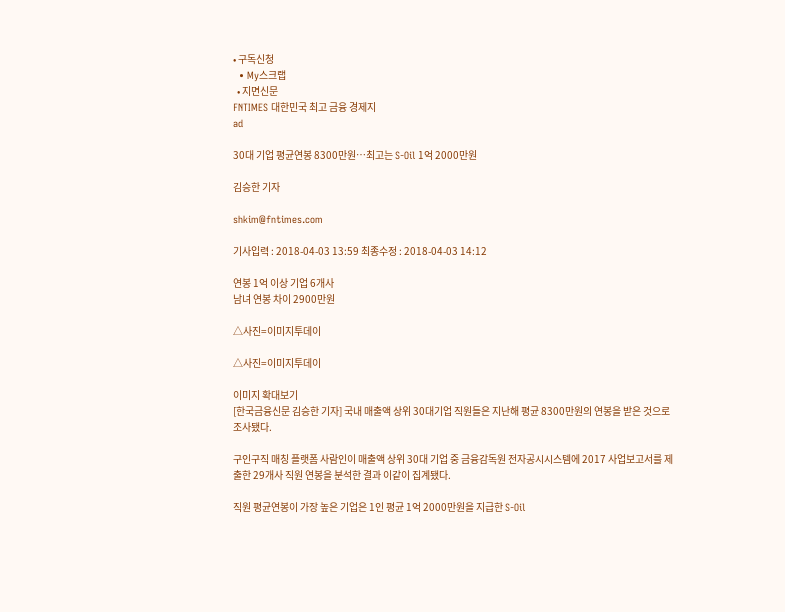• 구독신청
  • My스크랩
  • 지면신문
FNTIMES 대한민국 최고 금융 경제지
ad

30대 기업 평균연봉 8300만원…최고는 S-Oil 1억 2000만원

김승한 기자

shkim@fntimes.com

기사입력 : 2018-04-03 13:59 최종수정 : 2018-04-03 14:12

연봉 1억 이상 기업 6개사
남녀 연봉 차이 2900만원

△사진=이미지투데이

△사진=이미지투데이

이미지 확대보기
[한국금융신문 김승한 기자] 국내 매출액 상위 30대기업 직원들은 지난해 평균 8300만원의 연봉을 받은 것으로 조사됐다.

구인구직 매칭 플랫폼 사람인이 매출액 상위 30대 기업 중 금융감독원 전자공시시스템에 2017 사업보고서를 제출한 29개사 직원 연봉을 분석한 결과 이같이 집계됐다.

직원 평균연봉이 가장 높은 기업은 1인 평균 1억 2000만원을 지급한 S-Oil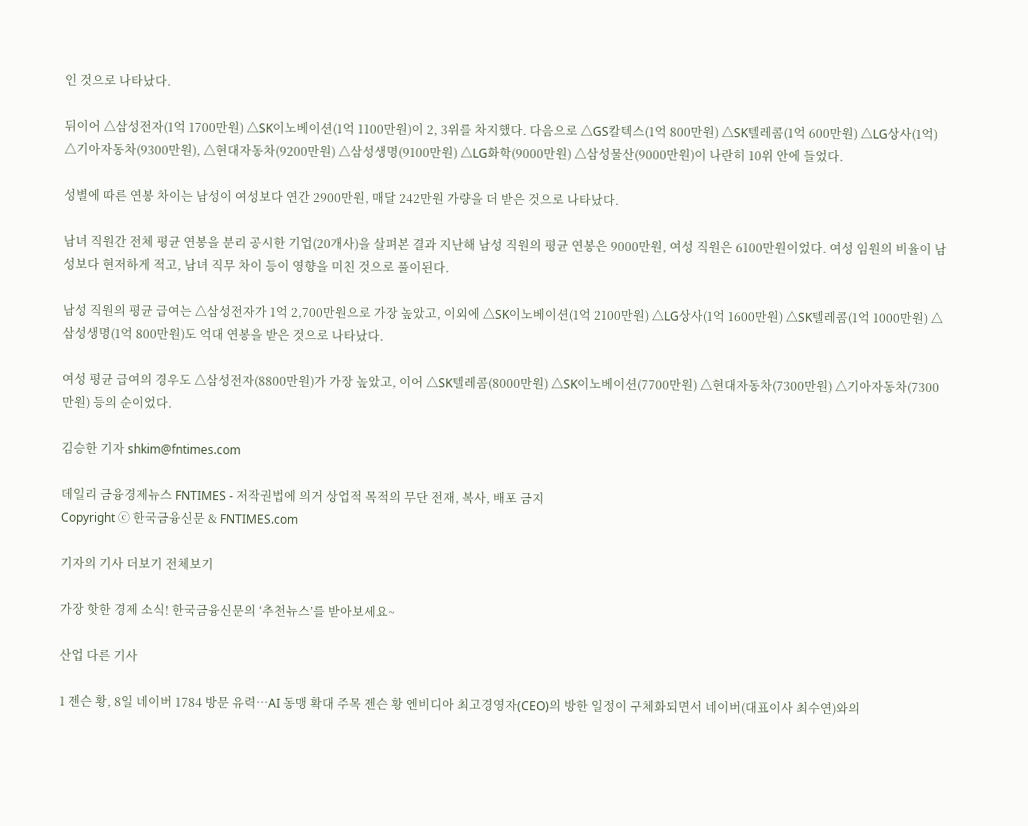인 것으로 나타났다.

뒤이어 △삼성전자(1억 1700만원) △SK이노베이션(1억 1100만원)이 2, 3위를 차지했다. 다음으로 △GS칼텍스(1억 800만원) △SK텔레콤(1억 600만원) △LG상사(1억) △기아자동차(9300만원), △현대자동차(9200만원) △삼성생명(9100만원) △LG화학(9000만원) △삼성물산(9000만원)이 나란히 10위 안에 들었다.

성별에 따른 연봉 차이는 남성이 여성보다 연간 2900만원, 매달 242만원 가량을 더 받은 것으로 나타났다.

남녀 직원간 전체 평균 연봉을 분리 공시한 기업(20개사)을 살펴본 결과 지난해 남성 직원의 평균 연봉은 9000만원, 여성 직원은 6100만원이었다. 여성 임원의 비율이 남성보다 현저하게 적고, 남녀 직무 차이 등이 영향을 미친 것으로 풀이된다.

남성 직원의 평균 급여는 △삼성전자가 1억 2,700만원으로 가장 높았고, 이외에 △SK이노베이션(1억 2100만원) △LG상사(1억 1600만원) △SK텔레콤(1억 1000만원) △삼성생명(1억 800만원)도 억대 연봉을 받은 것으로 나타났다.

여성 평균 급여의 경우도 △삼성전자(8800만원)가 가장 높았고, 이어 △SK텔레콤(8000만원) △SK이노베이션(7700만원) △현대자동차(7300만원) △기아자동차(7300만원) 등의 순이었다.

김승한 기자 shkim@fntimes.com

데일리 금융경제뉴스 FNTIMES - 저작권법에 의거 상업적 목적의 무단 전재, 복사, 배포 금지
Copyright ⓒ 한국금융신문 & FNTIMES.com

기자의 기사 더보기 전체보기

가장 핫한 경제 소식! 한국금융신문의 ‘추천뉴스’를 받아보세요~

산업 다른 기사

1 젠슨 황, 8일 네이버 1784 방문 유력…AI 동맹 확대 주목 젠슨 황 엔비디아 최고경영자(CEO)의 방한 일정이 구체화되면서 네이버(대표이사 최수연)와의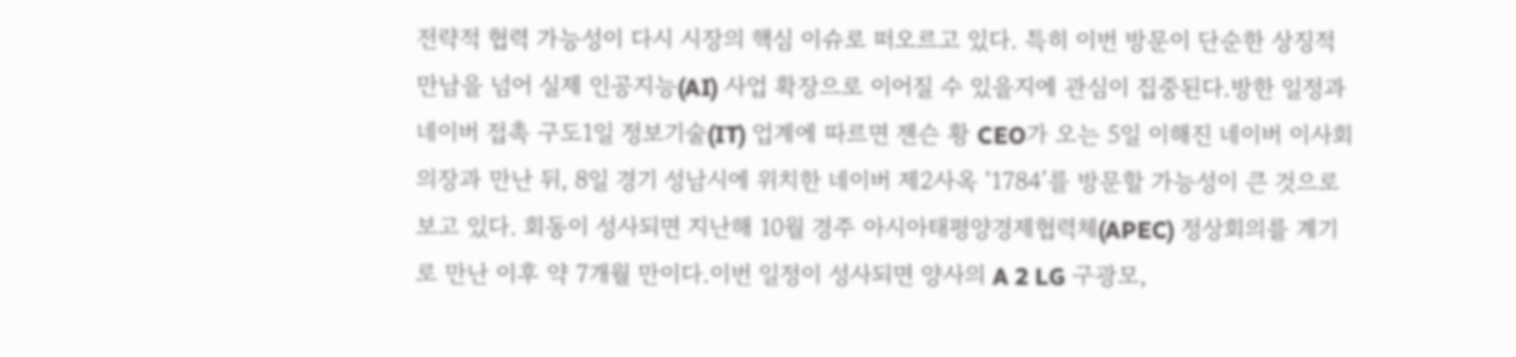전략적 협력 가능성이 다시 시장의 핵심 이슈로 떠오르고 있다. 특히 이번 방문이 단순한 상징적 만남을 넘어 실제 인공지능(AI) 사업 확장으로 이어질 수 있을지에 관심이 집중된다.방한 일정과 네이버 접촉 구도1일 정보기술(IT) 업계에 따르면 젠슨 황 CEO가 오는 5일 이해진 네이버 이사회 의장과 만난 뒤, 8일 경기 성남시에 위치한 네이버 제2사옥 ‘1784’를 방문할 가능성이 큰 것으로 보고 있다. 회동이 성사되면 지난해 10월 경주 아시아태평양경제협력체(APEC) 정상회의를 계기로 만난 이후 약 7개월 만이다.이번 일정이 성사되면 양사의 A 2 LG 구광모,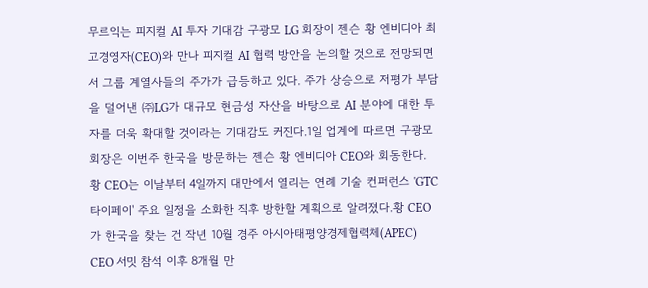무르익는 피지컬 AI 투자 기대감 구광모 LG 회장이 젠슨 황 엔비디아 최고경영자(CEO)와 만나 피지컬 AI 협력 방안을 논의할 것으로 전망되면서 그룹 계열사들의 주가가 급등하고 있다. 주가 상승으로 저평가 부담을 덜어낸 ㈜LG가 대규모 현금성 자산을 바탕으로 AI 분야에 대한 투자를 더욱 확대할 것이라는 기대감도 커진다.1일 업계에 따르면 구광모 회장은 이번주 한국을 방문하는 젠슨 황 엔비디아 CEO와 회동한다. 황 CEO는 이날부터 4일까지 대만에서 열리는 연례 기술 컨퍼런스 'GTC 타이페이' 주요 일정을 소화한 직후 방한할 계획으로 알려졌다.황 CEO가 한국을 찾는 건 작년 10월 경주 아시아태평양경제협력체(APEC) CEO 서밋 참석 이후 8개월 만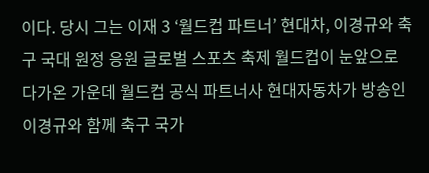이다. 당시 그는 이재 3 ‘월드컵 파트너’ 현대차, 이경규와 축구 국대 원정 응원 글로벌 스포츠 축제 월드컵이 눈앞으로 다가온 가운데 월드컵 공식 파트너사 현대자동차가 방송인 이경규와 함께 축구 국가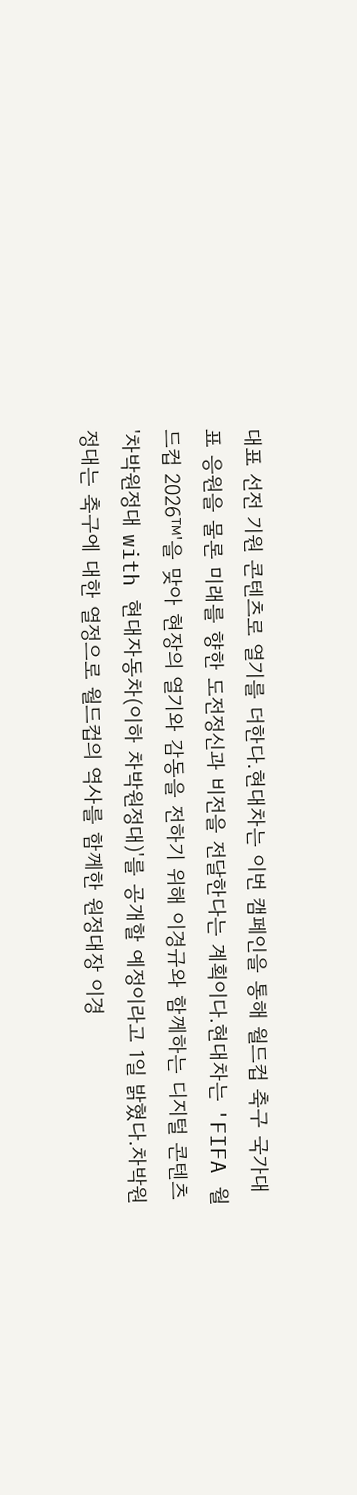대표 선전 기원 콘텐츠로 열기를 더한다.현대차는 이번 캠페인을 통해 월드컵 축구 국가대표 응원을 물론 미래를 향한 도전정신과 비전을 전달한다는 계획이다.현대차는 'FIFA 월드컵 2026™'을 맞아 현장의 열기와 감동을 전하기 위해 이경규와 함께하는 디지털 콘텐츠 '차박원정대 with 현대자동차(이하 차박원정대)'를 공개할 예정이라고 1일 밝혔다.차박원정대는 축구에 대한 열정으로 월드컵의 역사를 함께한 원정대장 이경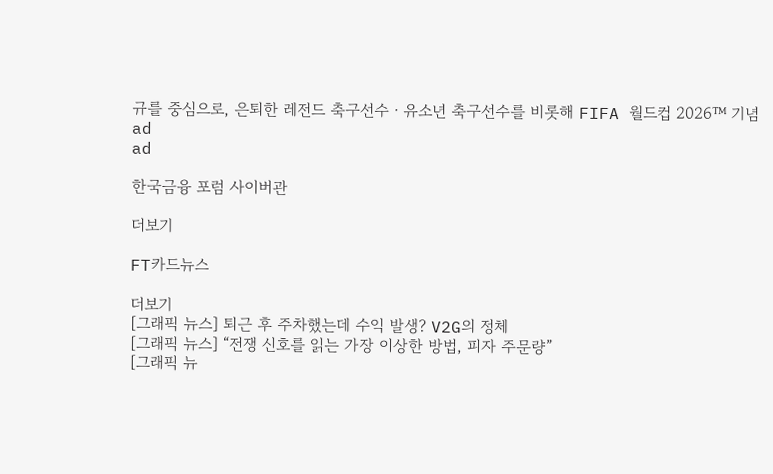규를 중심으로, 은퇴한 레전드 축구선수ㆍ유소년 축구선수를 비롯해 FIFA 월드컵 2026™ 기념
ad
ad

한국금융 포럼 사이버관

더보기

FT카드뉴스

더보기
[그래픽 뉴스] 퇴근 후 주차했는데 수익 발생? V2G의 정체
[그래픽 뉴스] “전쟁 신호를 읽는 가장 이상한 방법, 피자 주문량”
[그래픽 뉴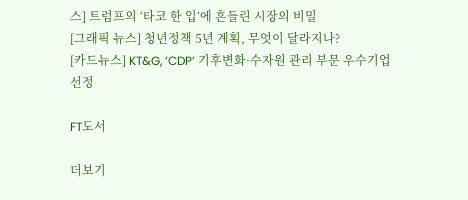스] 트럼프의 ‘타코 한 입’에 흔들린 시장의 비밀
[그래픽 뉴스] 청년정책 5년 계획, 무엇이 달라지나?
[카드뉴스] KT&G, ‘CDP’ 기후변화·수자원 관리 부문 우수기업 선정

FT도서

더보기